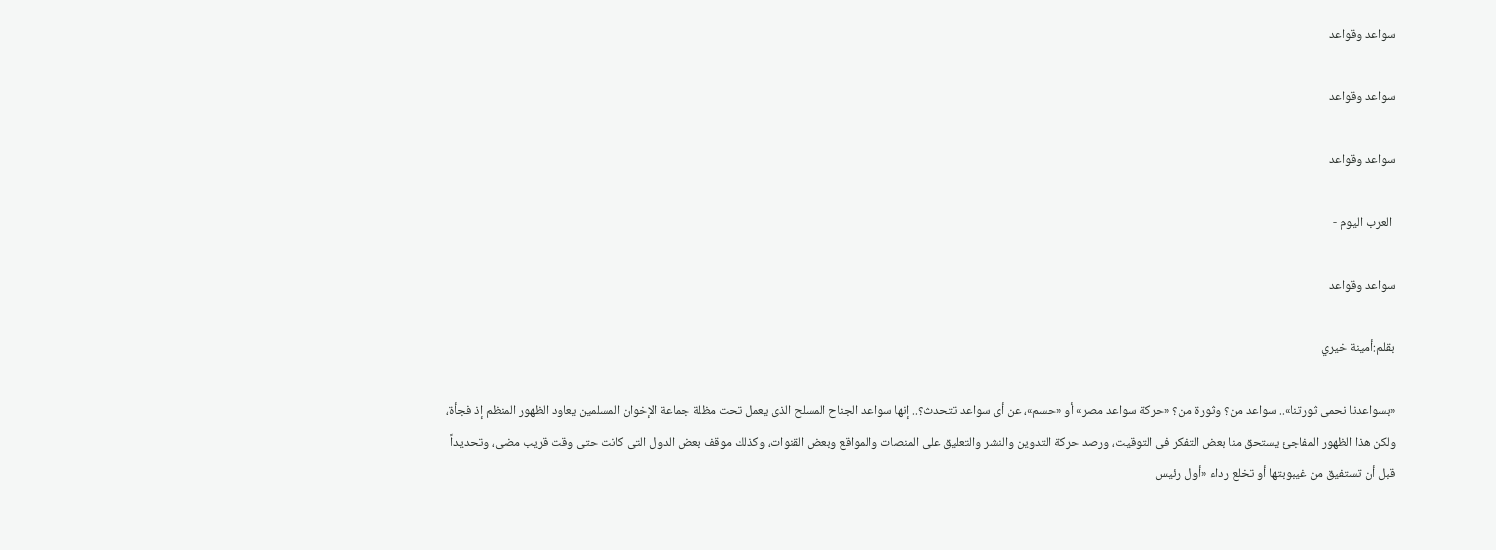سواعد وقواعد

سواعد وقواعد

سواعد وقواعد

 العرب اليوم -

سواعد وقواعد

بقلم:أمينة خيري

«بسواعدنا نحمى ثورتنا».. سواعد من؟ وثورة من؟ «حركة سواعد مصر» أو «حسم»، عن أى سواعد تتحدث؟.. إنها سواعد الجناح المسلح الذى يعمل تحت مظلة جماعة الإخوان المسلمين يعاود الظهور المنظم إذ فجأة، ولكن هذا الظهور المفاجئ يستحق منا بعض التفكر فى التوقيت، ورصد حركة التدوين والنشر والتعليق على المنصات والمواقع وبعض القنوات، وكذلك موقف بعض الدول التى كانت حتى وقت قريب مضى، وتحديداً قبل أن تستفيق من غيبوبتها أو تخلع رداء «أول رئيس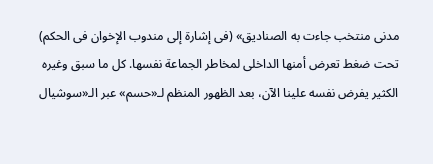مدنى منتخب جاءت به الصناديق» (فى إشارة إلى مندوب الإخوان فى الحكم) تحت ضغط تعرض أمنها الداخلى لمخاطر الجماعة نفسها. كل ما سبق وغيره الكثير يفرض نفسه علينا الآن، بعد الظهور المنظم لـ«حسم» عبر الـ«سوشيال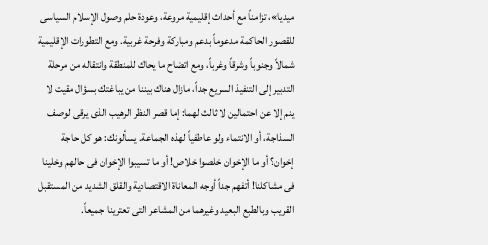ميديا»، تزامناً مع أحداث إقليمية مروعة، وعودة حلم وصول الإسلام السياسى للقصور الحاكمة مدعوماً بدعم ومباركة وفرحة غربية. ومع التطورات الإقليمية شمالاً وجنوباً وشرقاً وغرباً، ومع اتضاح ما يحاك للمنطقة وانتقاله من مرحلة التدبير إلى التنفيذ السريع جداً، مازال هناك بيننا من يباغتك بسؤال مقيت لا ينم إلا عن احتمالين لا ثالث لهما: إما قصر النظر الرهيب الذى يرقى لوصف السذاجة، أو الانتماء ولو عاطفياً لهذه الجماعة. يسألونك: هو كل حاجة إخوان؟ أو ما الإخوان خلصوا خلاص! أو ما تسيبوا الإخوان فى حالهم وخلينا فى مشاكلنا! أتفهم جداً أوجه المعاناة الاقتصادية والقلق الشديد من المستقبل القريب وبالطبع البعيد وغيرهما من المشاعر التى تعترينا جميعاً.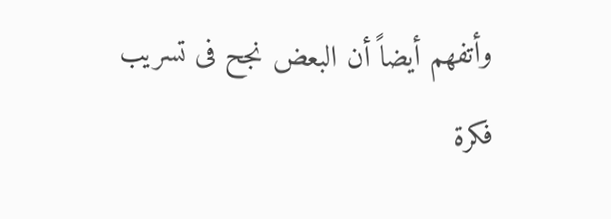وأتفهم أيضاً أن البعض نجح فى تسريب فكرة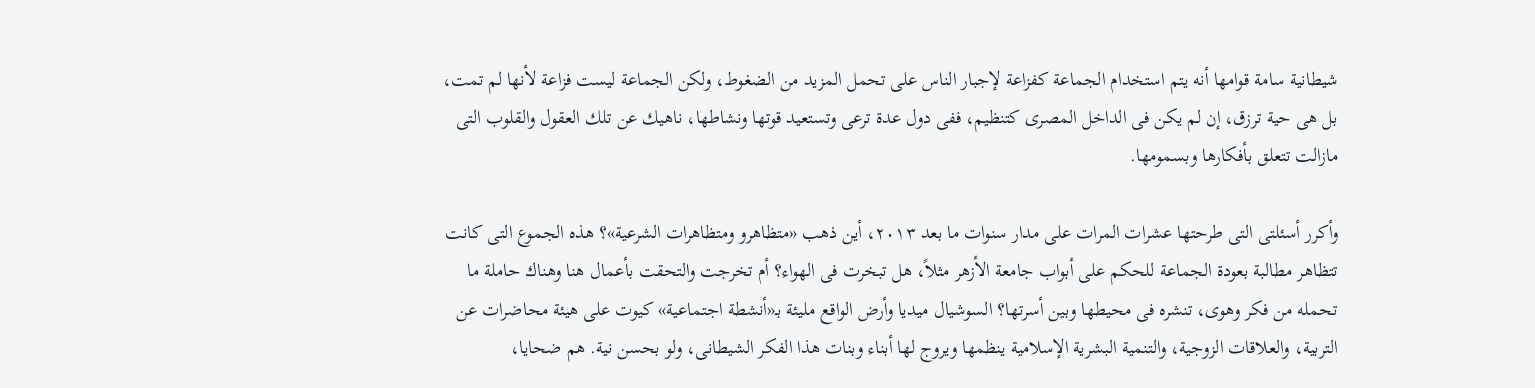شيطانية سامة قوامها أنه يتم استخدام الجماعة كفزاعة لإجبار الناس على تحمل المزيد من الضغوط، ولكن الجماعة ليست فزاعة لأنها لم تمت، بل هى حية ترزق، إن لم يكن فى الداخل المصرى كتنظيم، ففى دول عدة ترعى وتستعيد قوتها ونشاطها، ناهيك عن تلك العقول والقلوب التى مازالت تتعلق بأفكارها وبسمومها.

وأكرر أسئلتى التى طرحتها عشرات المرات على مدار سنوات ما بعد ٢٠١٣، أين ذهب «متظاهرو ومتظاهرات الشرعية»؟ هذه الجموع التى كانت تتظاهر مطالبة بعودة الجماعة للحكم على أبواب جامعة الأزهر مثلاً، هل تبخرت فى الهواء؟ أم تخرجت والتحقت بأعمال هنا وهناك حاملة ما تحمله من فكر وهوى، تنشره فى محيطها وبين أسرتها؟ السوشيال ميديا وأرض الواقع مليئة بـ«أنشطة اجتماعية» كيوت على هيئة محاضرات عن التربية، والعلاقات الزوجية، والتنمية البشرية الإسلامية ينظمها ويروج لها أبناء وبنات هذا الفكر الشيطانى، ولو بحسن نية. هم ضحايا،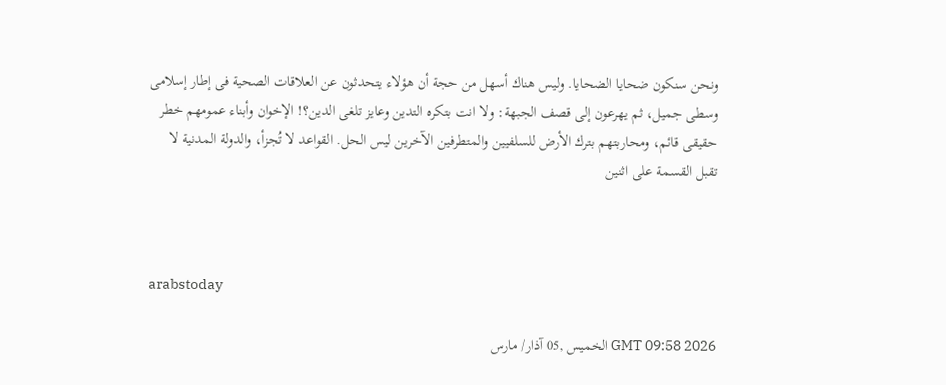ونحن سنكون ضحايا الضحايا. وليس هناك أسهل من حجة أن هؤلاء يتحدثون عن العلاقات الصحية فى إطار إسلامى وسطى جميل، ثم يهرعون إلى قصف الجبهة: ولا انت بتكره التدين وعايز تلغى الدين؟! الإخوان وأبناء عمومهم خطر حقيقى قائم، ومحاربتهم بترك الأرض للسلفيين والمتطرفين الآخرين ليس الحل. القواعد لا تُجزأ، والدولة المدنية لا تقبل القسمة على اثنين



arabstoday

GMT 09:58 2026 الخميس ,05 آذار/ مارس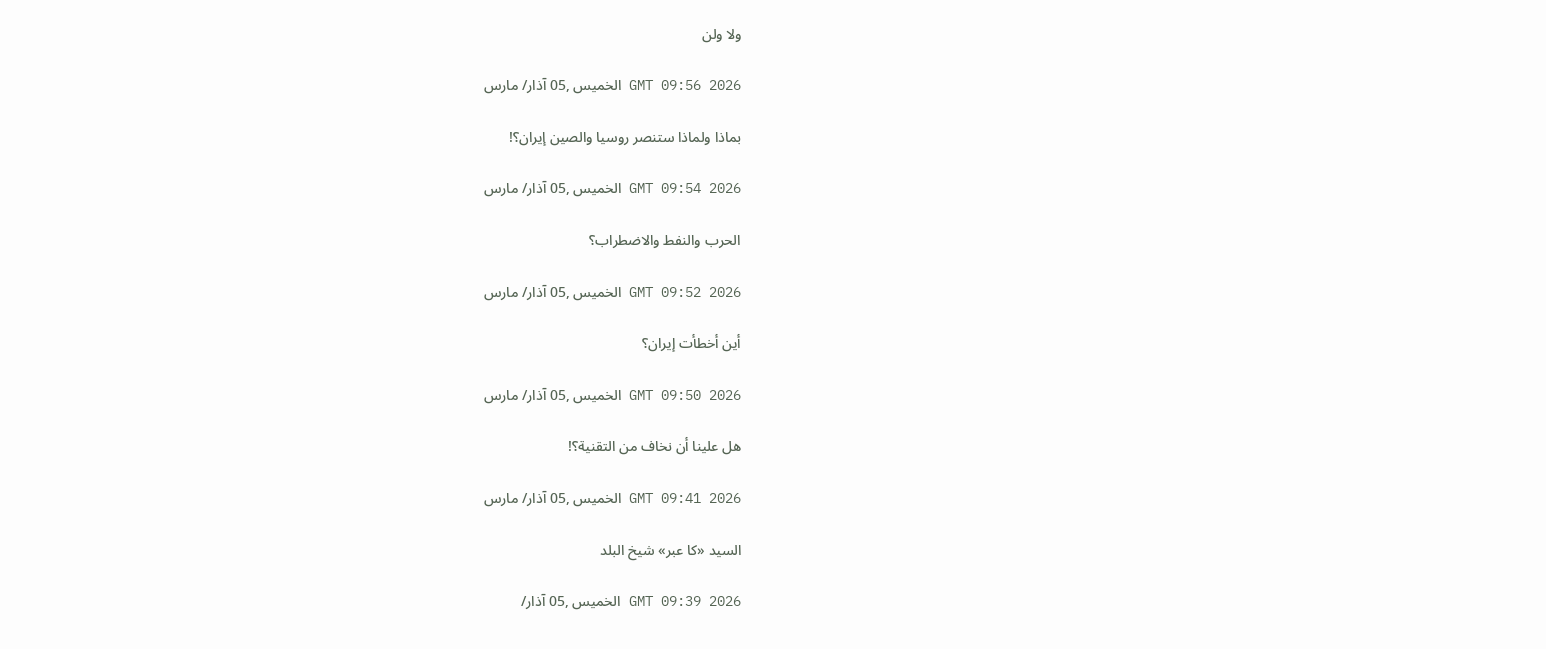ولا ولن

GMT 09:56 2026 الخميس ,05 آذار/ مارس

بماذا ولماذا ستنصر روسيا والصين إيران؟!

GMT 09:54 2026 الخميس ,05 آذار/ مارس

الحرب والنفط والاضطراب؟

GMT 09:52 2026 الخميس ,05 آذار/ مارس

أين أخطأت إيران؟

GMT 09:50 2026 الخميس ,05 آذار/ مارس

هل علينا أن نخاف من التقنية؟!

GMT 09:41 2026 الخميس ,05 آذار/ مارس

السيد «كا عبر» شيخ البلد

GMT 09:39 2026 الخميس ,05 آذار/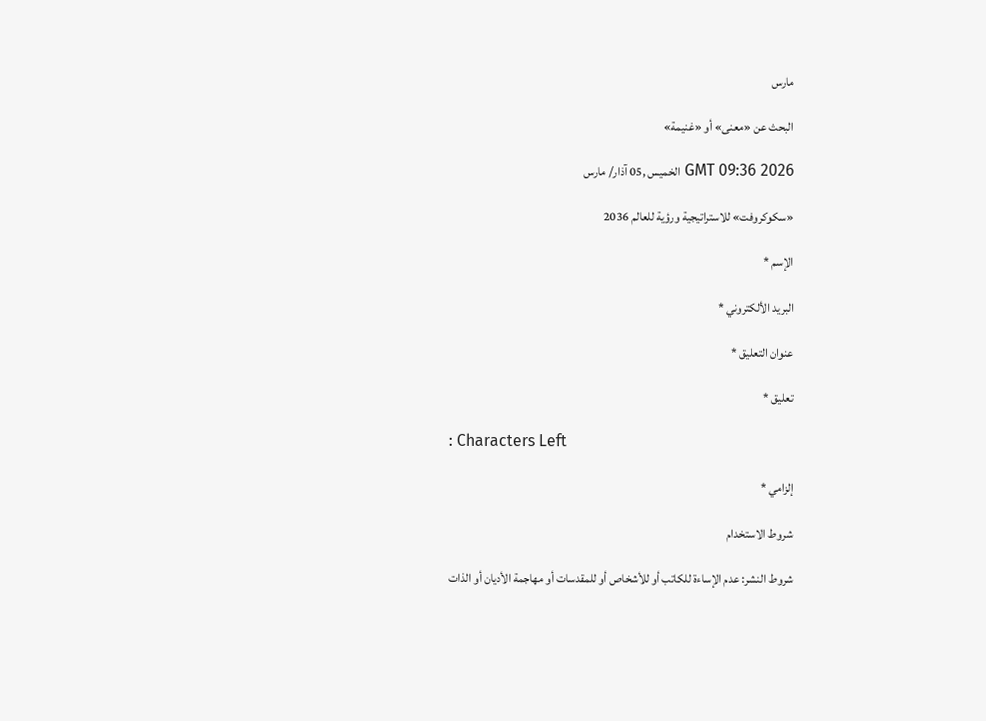مارس

البحث عن «معنى» أو «غنيمة»

GMT 09:36 2026 الخميس ,05 آذار/ مارس

«سكوكروفت» للاستراتيجية ورؤية للعالم 2036

الإسم *

البريد الألكتروني *

عنوان التعليق *

تعليق *

: Characters Left

إلزامي *

شروط الاستخدام

شروط النشر: عدم الإساءة للكاتب أو للأشخاص أو للمقدسات أو مهاجمة الأديان أو الذات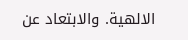الالهية. والابتعاد عن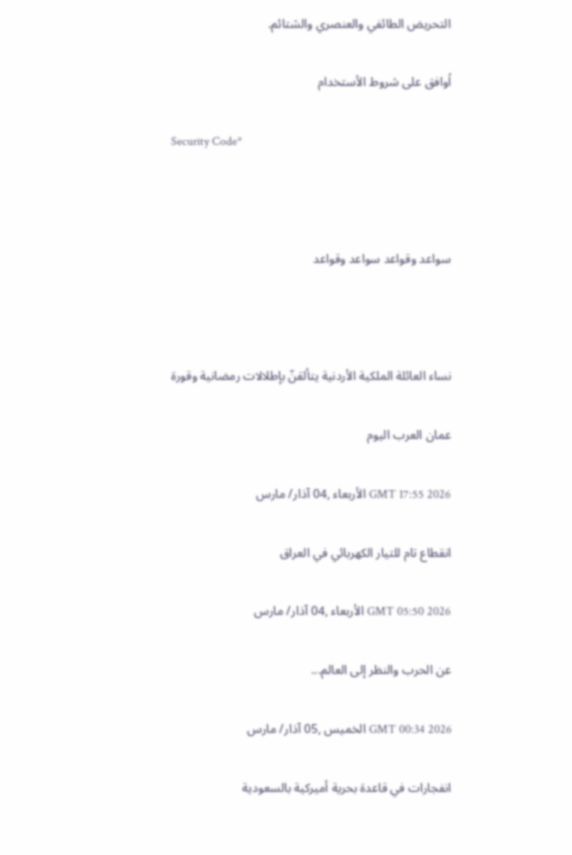التحريض الطائفي والعنصري والشتائم.

اُوافق على شروط الأستخدام

Security Code*



سواعد وقواعد سواعد وقواعد



نساء العائلة الملكية الأردنية يتألقنّ بإطلالات رمضانية وقورة

عمان العرب اليوم

GMT 17:55 2026 الأربعاء ,04 آذار/ مارس

انقطاع تام للتيار الكهربائي في العراق

GMT 05:50 2026 الأربعاء ,04 آذار/ مارس

عن الحرب والنظر إلى العالم...

GMT 00:34 2026 الخميس ,05 آذار/ مارس

انفجارات في قاعدة بحرية أميركية بالسعودية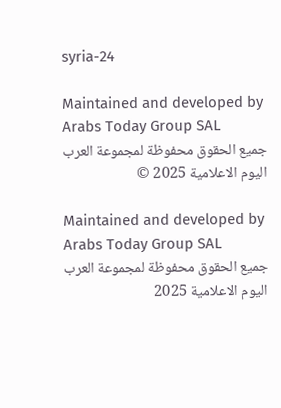syria-24

Maintained and developed by Arabs Today Group SAL
جميع الحقوق محفوظة لمجموعة العرب اليوم الاعلامية 2025 ©

Maintained and developed by Arabs Today Group SAL
جميع الحقوق محفوظة لمجموعة العرب اليوم الاعلامية 2025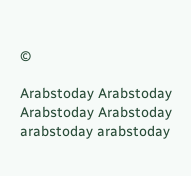©

Arabstoday Arabstoday Arabstoday Arabstoday
arabstoday arabstoday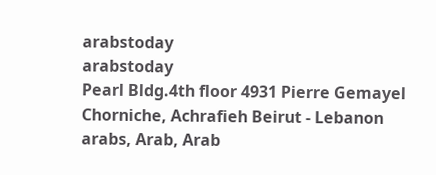arabstoday
arabstoday
Pearl Bldg.4th floor 4931 Pierre Gemayel Chorniche, Achrafieh Beirut - Lebanon
arabs, Arab, Arab